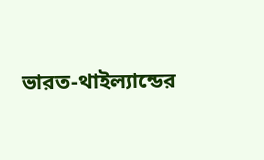ভারত‑থাইল্যান্ডের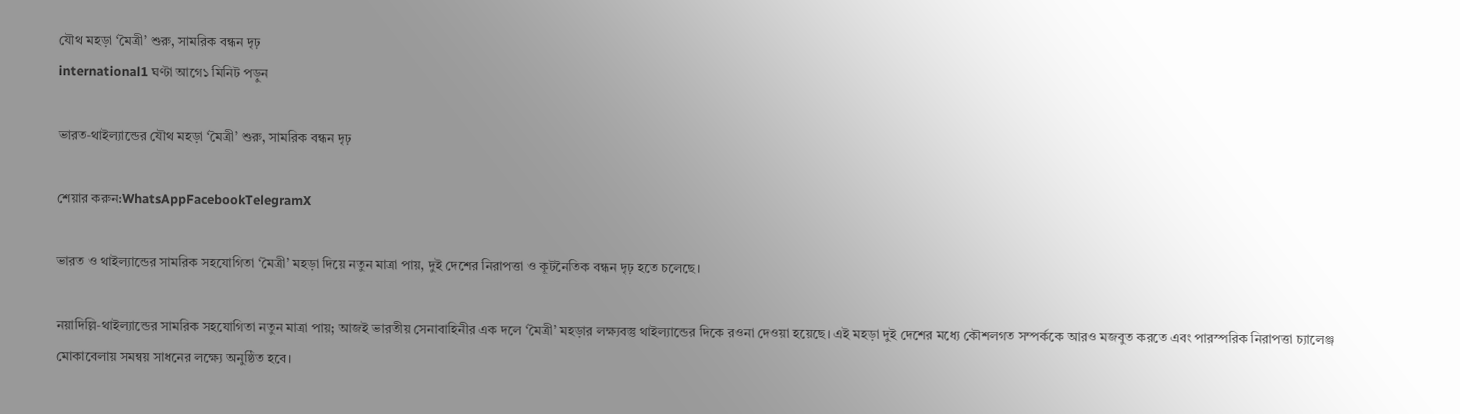যৌথ মহড়া ‘মৈত্রী’ শুরু, সামরিক বন্ধন দৃঢ়
international1 ঘণ্টা আগে১ মিনিট পড়ুন

ভারত‑থাইল্যান্ডের যৌথ মহড়া ‘মৈত্রী’ শুরু, সামরিক বন্ধন দৃঢ়

শেয়ার করুন:WhatsAppFacebookTelegramX

ভারত ও থাইল্যান্ডের সামরিক সহযোগিতা ‘মৈত্রী’ মহড়া দিয়ে নতুন মাত্রা পায়, দুই দেশের নিরাপত্তা ও কূটনৈতিক বন্ধন দৃঢ় হতে চলেছে।

নয়াদিল্লি‑থাইল্যান্ডের সামরিক সহযোগিতা নতুন মাত্রা পায়; আজই ভারতীয় সেনাবাহিনীর এক দলে ‘মৈত্রী’ মহড়ার লক্ষ্যবস্তু থাইল্যান্ডের দিকে রওনা দেওয়া হয়েছে। এই মহড়া দুই দেশের মধ্যে কৌশলগত সম্পর্ককে আরও মজবুত করতে এবং পারস্পরিক নিরাপত্তা চ্যালেঞ্জ মোকাবেলায় সমন্বয় সাধনের লক্ষ্যে অনুষ্ঠিত হবে।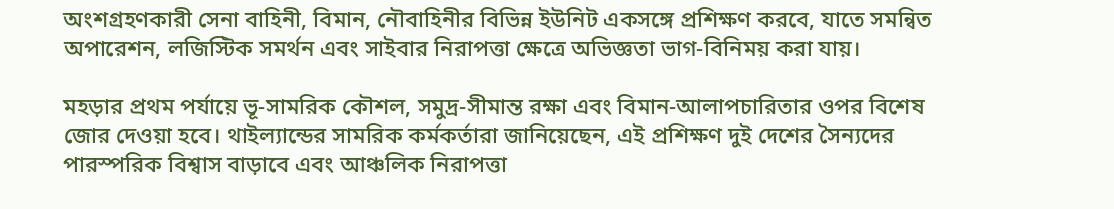অংশগ্রহণকারী সেনা বাহিনী, বিমান, নৌবাহিনীর বিভিন্ন ইউনিট একসঙ্গে প্রশিক্ষণ করবে, যাতে সমন্বিত অপারেশন, লজিস্টিক সমর্থন এবং সাইবার নিরাপত্তা ক্ষেত্রে অভিজ্ঞতা ভাগ‑বিনিময় করা যায়।

মহড়ার প্রথম পর্যায়ে ভূ‑সামরিক কৌশল, সমুদ্র‑সীমান্ত রক্ষা এবং বিমান‑আলাপচারিতার ওপর বিশেষ জোর দেওয়া হবে। থাইল্যান্ডের সামরিক কর্মকর্তারা জানিয়েছেন, এই প্রশিক্ষণ দুই দেশের সৈন্যদের পারস্পরিক বিশ্বাস বাড়াবে এবং আঞ্চলিক নিরাপত্তা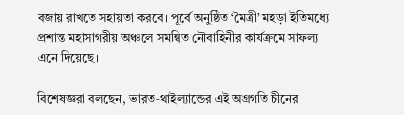বজায় রাখতে সহায়তা করবে। পূর্বে অনুষ্ঠিত ‘মৈত্রী’ মহড়া ইতিমধ্যে প্রশান্ত মহাসাগরীয় অঞ্চলে সমন্বিত নৌবাহিনীর কার্যক্রমে সাফল্য এনে দিয়েছে।

বিশেষজ্ঞরা বলছেন, ভারত‑থাইল্যান্ডের এই অগ্রগতি চীনের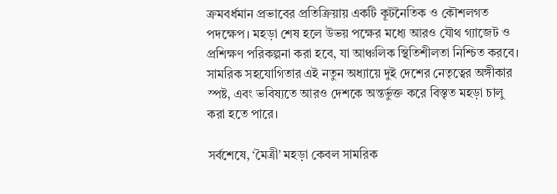ক্রমবর্ধমান প্রভাবের প্রতিক্রিয়ায় একটি কূটনৈতিক ও কৌশলগত পদক্ষেপ। মহড়া শেষ হলে উভয় পক্ষের মধ্যে আরও যৌথ গ্যাজেট ও প্রশিক্ষণ পরিকল্পনা করা হবে, যা আঞ্চলিক স্থিতিশীলতা নিশ্চিত করবে। সামরিক সহযোগিতার এই নতুন অধ্যায়ে দুই দেশের নেতৃত্বের অঙ্গীকার স্পষ্ট, এবং ভবিষ্যতে আরও দেশকে অন্তর্ভুক্ত করে বিস্তৃত মহড়া চালু করা হতে পারে।

সর্বশেষে, ‘মৈত্রী’ মহড়া কেবল সামরিক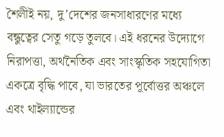শৈলীই নয়, দু’দেশের জনসাধারণের মধ্যে বন্ধুত্বের সেতু গড়ে তুলবে। এই ধরনের উদ্যোগে নিরাপত্তা, অর্থনৈতিক এবং সাংস্কৃতিক সহযোগিতা একত্রে বৃদ্ধি পাবে, যা ভারতের পূর্বোত্তর অঞ্চলে এবং থাইল্যান্ডের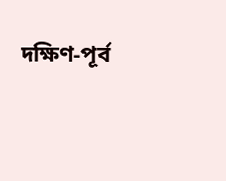দক্ষিণ‑পূর্ব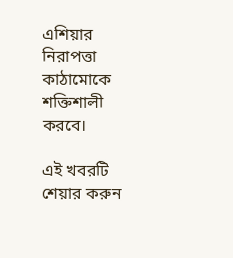এশিয়ার নিরাপত্তা কাঠামোকে শক্তিশালী করবে।

এই খবরটি শেয়ার করুন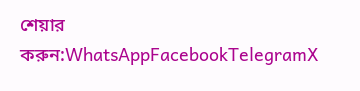শেয়ার করুন:WhatsAppFacebookTelegramX